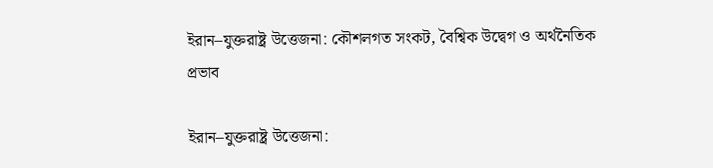ইরান–যুক্তরাষ্ট্র উত্তেজনা: কৌশলগত সংকট, বৈশ্বিক উদ্বেগ ও অর্থনৈতিক প্রভাব

ইরান–যুক্তরাষ্ট্র উত্তেজনা: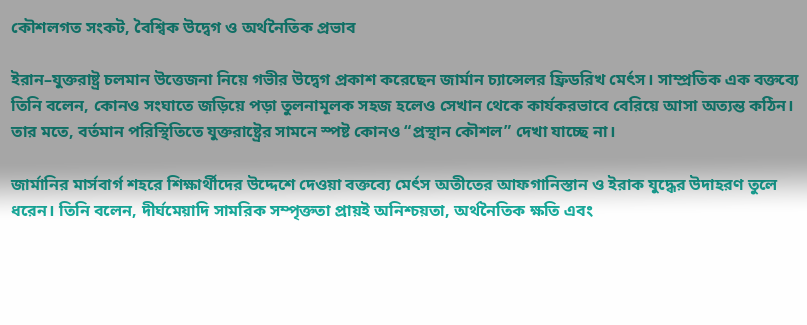কৌশলগত সংকট, বৈশ্বিক উদ্বেগ ও অর্থনৈতিক প্রভাব

ইরান–যুক্তরাষ্ট্র চলমান উত্তেজনা নিয়ে গভীর উদ্বেগ প্রকাশ করেছেন জার্মান চ্যান্সেলর ফ্রিডরিখ মের্ৎস। সাম্প্রতিক এক বক্তব্যে তিনি বলেন, কোনও সংঘাতে জড়িয়ে পড়া তুলনামূলক সহজ হলেও সেখান থেকে কার্যকরভাবে বেরিয়ে আসা অত্যন্ত কঠিন। তার মতে, বর্তমান পরিস্থিতিতে যুক্তরাষ্ট্রের সামনে স্পষ্ট কোনও “প্রস্থান কৌশল” দেখা যাচ্ছে না।

জার্মানির মার্সবার্গ শহরে শিক্ষার্থীদের উদ্দেশে দেওয়া বক্তব্যে মের্ৎস অতীতের আফগানিস্তান ও ইরাক যুদ্ধের উদাহরণ তুলে ধরেন। তিনি বলেন, দীর্ঘমেয়াদি সামরিক সম্পৃক্ততা প্রায়ই অনিশ্চয়তা, অর্থনৈতিক ক্ষতি এবং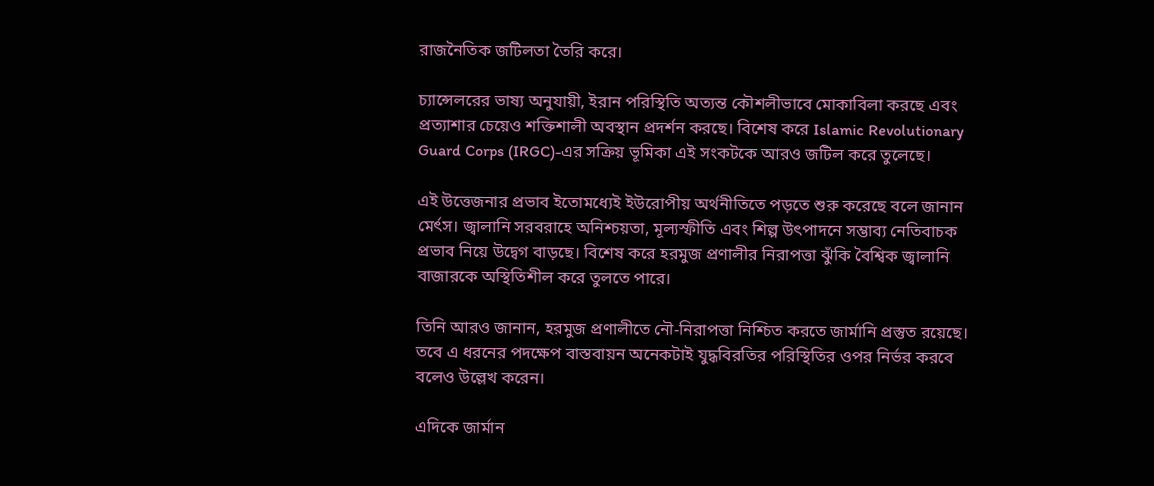রাজনৈতিক জটিলতা তৈরি করে।

চ্যান্সেলরের ভাষ্য অনুযায়ী, ইরান পরিস্থিতি অত্যন্ত কৌশলীভাবে মোকাবিলা করছে এবং প্রত্যাশার চেয়েও শক্তিশালী অবস্থান প্রদর্শন করছে। বিশেষ করে Islamic Revolutionary Guard Corps (IRGC)-এর সক্রিয় ভূমিকা এই সংকটকে আরও জটিল করে তুলেছে।

এই উত্তেজনার প্রভাব ইতোমধ্যেই ইউরোপীয় অর্থনীতিতে পড়তে শুরু করেছে বলে জানান মের্ৎস। জ্বালানি সরবরাহে অনিশ্চয়তা, মূল্যস্ফীতি এবং শিল্প উৎপাদনে সম্ভাব্য নেতিবাচক প্রভাব নিয়ে উদ্বেগ বাড়ছে। বিশেষ করে হরমুজ প্রণালীর নিরাপত্তা ঝুঁকি বৈশ্বিক জ্বালানি বাজারকে অস্থিতিশীল করে তুলতে পারে।

তিনি আরও জানান, হরমুজ প্রণালীতে নৌ-নিরাপত্তা নিশ্চিত করতে জার্মানি প্রস্তুত রয়েছে। তবে এ ধরনের পদক্ষেপ বাস্তবায়ন অনেকটাই যুদ্ধবিরতির পরিস্থিতির ওপর নির্ভর করবে বলেও উল্লেখ করেন।

এদিকে জার্মান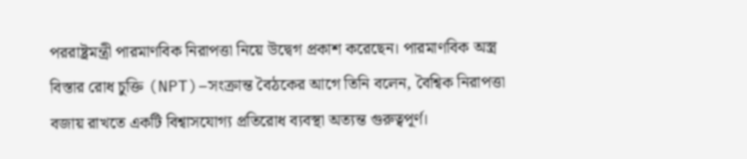পররাষ্ট্রমন্ত্রী পারমাণবিক নিরাপত্তা নিয়ে উদ্বেগ প্রকাশ করেছেন। পারমাণবিক অস্ত্র বিস্তার রোধ চুক্তি (NPT)–সংক্রান্ত বৈঠকের আগে তিনি বলেন, বৈশ্বিক নিরাপত্তা বজায় রাখতে একটি বিশ্বাসযোগ্য প্রতিরোধ ব্যবস্থা অত্যন্ত গুরুত্বপূর্ণ।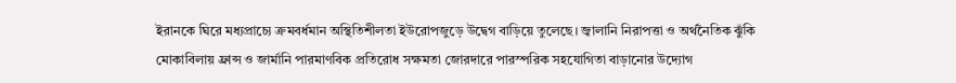ইরানকে ঘিরে মধ্যপ্রাচ্যে ক্রমবর্ধমান অস্থিতিশীলতা ইউরোপজুড়ে উদ্বেগ বাড়িয়ে তুলেছে। জ্বালানি নিরাপত্তা ও অর্থনৈতিক ঝুঁকি মোকাবিলায় ফ্রান্স ও জার্মানি পারমাণবিক প্রতিরোধ সক্ষমতা জোরদারে পারস্পরিক সহযোগিতা বাড়ানোর উদ্যোগ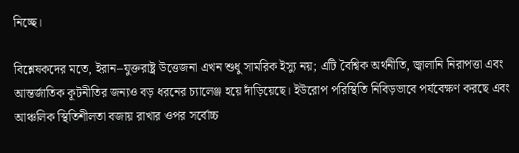নিচ্ছে।

বিশ্লেষকদের মতে, ইরান–যুক্তরাষ্ট্র উত্তেজনা এখন শুধু সামরিক ইস্যু নয়; এটি বৈশ্বিক অর্থনীতি, জ্বালানি নিরাপত্তা এবং আন্তর্জাতিক কূটনীতির জন্যও বড় ধরনের চ্যালেঞ্জ হয়ে দাঁড়িয়েছে। ইউরোপ পরিস্থিতি নিবিড়ভাবে পর্যবেক্ষণ করছে এবং আঞ্চলিক স্থিতিশীলতা বজায় রাখার ওপর সর্বোচ্চ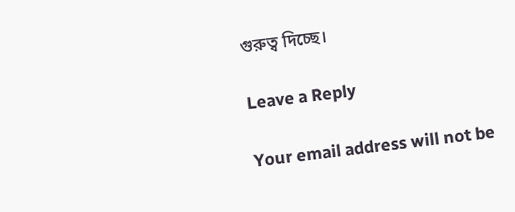গুরুত্ব দিচ্ছে।

Leave a Reply

Your email address will not be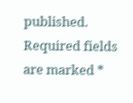published. Required fields are marked *